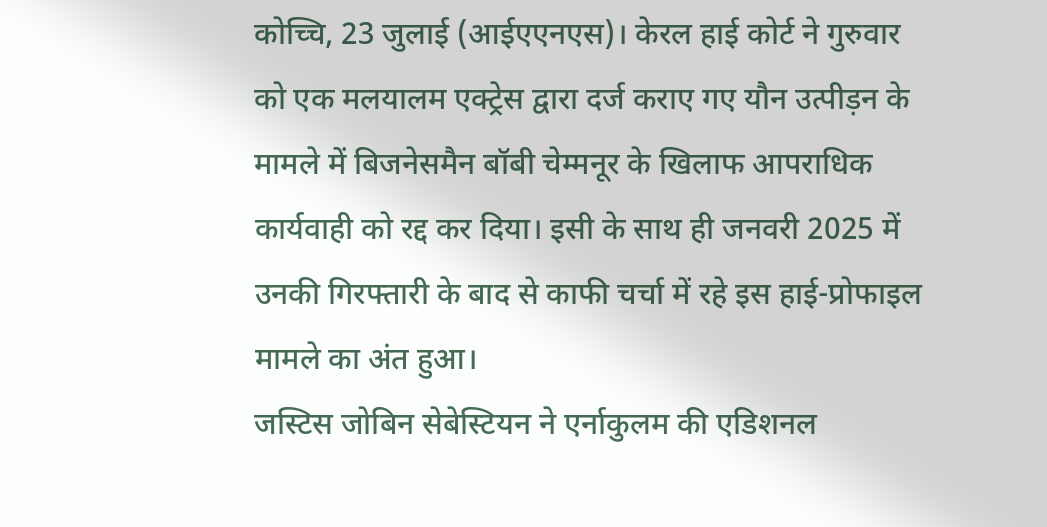कोच्चि, 23 जुलाई (आईएएनएस)। केरल हाई कोर्ट ने गुरुवार को एक मलयालम एक्ट्रेस द्वारा दर्ज कराए गए यौन उत्पीड़न के मामले में बिजनेसमैन बॉबी चेम्मनूर के खिलाफ आपराधिक कार्यवाही को रद्द कर दिया। इसी के साथ ही जनवरी 2025 में उनकी गिरफ्तारी के बाद से काफी चर्चा में रहे इस हाई-प्रोफाइल मामले का अंत हुआ।
जस्टिस जोबिन सेबेस्टियन ने एर्नाकुलम की एडिशनल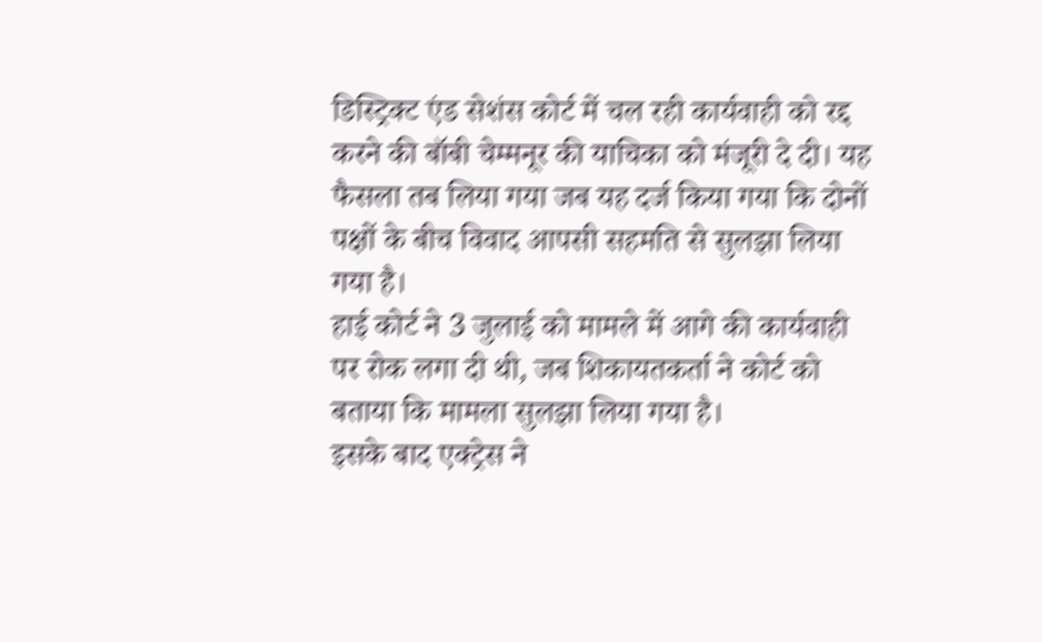डिस्ट्रिक्ट एंड सेशंस कोर्ट में चल रही कार्यवाही को रद्द करने की बॉबी चेम्मनूर की याचिका को मंजूरी दे दी। यह फैसला तब लिया गया जब यह दर्ज किया गया कि दोनों पक्षों के बीच विवाद आपसी सहमति से सुलझा लिया गया है।
हाई कोर्ट ने 3 जुलाई को मामले में आगे की कार्यवाही पर रोक लगा दी थी, जब शिकायतकर्ता ने कोर्ट को बताया कि मामला सुलझा लिया गया है।
इसके बाद एक्ट्रेस ने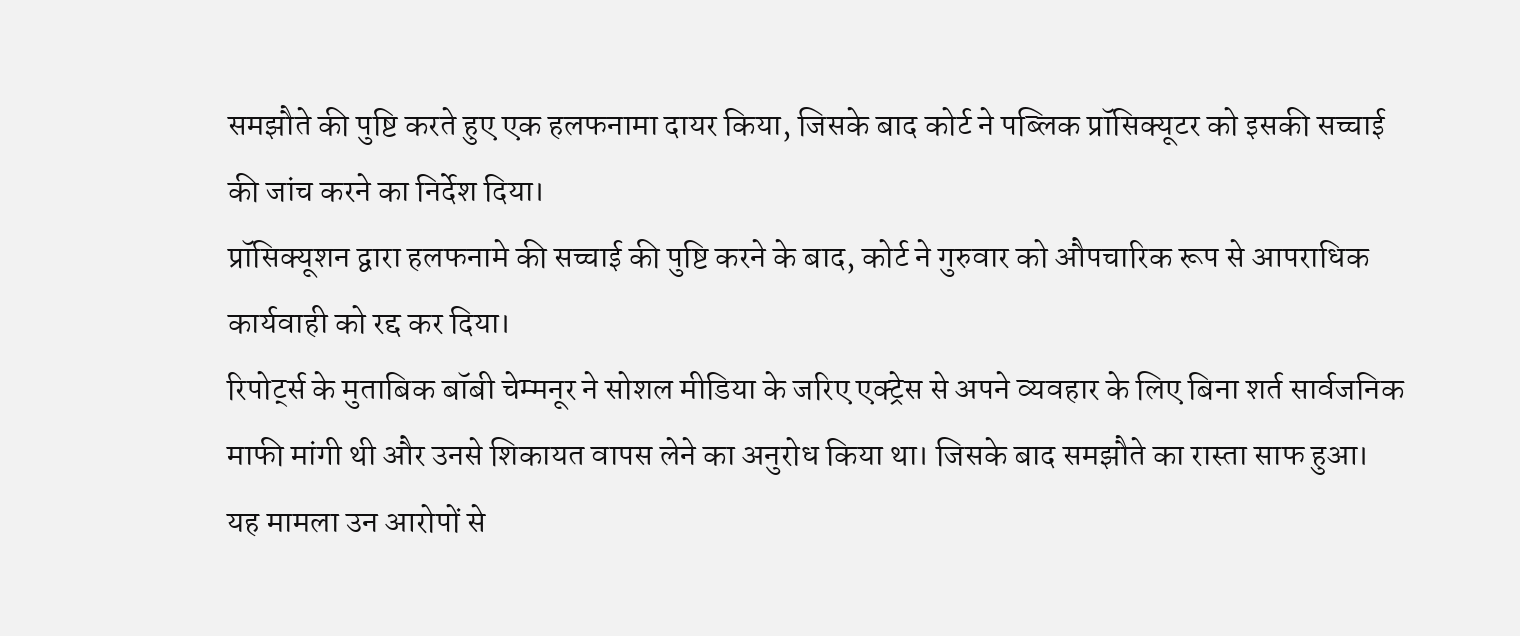समझौते की पुष्टि करते हुए एक हलफनामा दायर किया, जिसके बाद कोर्ट ने पब्लिक प्रॉसिक्यूटर को इसकी सच्चाई की जांच करने का निर्देश दिया।
प्रॉसिक्यूशन द्वारा हलफनामे की सच्चाई की पुष्टि करने के बाद, कोर्ट ने गुरुवार को औपचारिक रूप से आपराधिक कार्यवाही को रद्द कर दिया।
रिपोर्ट्स के मुताबिक बॉबी चेम्मनूर ने सोशल मीडिया के जरिए एक्ट्रेस से अपने व्यवहार के लिए बिना शर्त सार्वजनिक माफी मांगी थी और उनसे शिकायत वापस लेने का अनुरोध किया था। जिसके बाद समझौते का रास्ता साफ हुआ।
यह मामला उन आरोपों से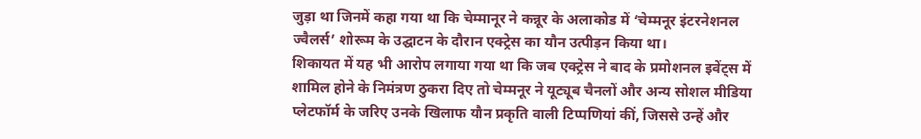जुड़ा था जिनमें कहा गया था कि चेम्मानूर ने कन्नूर के अलाकोड में ‘चेम्मनूर इंटरनेशनल ज्वैलर्स’ शोरूम के उद्घाटन के दौरान एक्ट्रेस का यौन उत्पीड़न किया था।
शिकायत में यह भी आरोप लगाया गया था कि जब एक्ट्रेस ने बाद के प्रमोशनल इवेंट्स में शामिल होने के निमंत्रण ठुकरा दिए तो चेम्मनूर ने यूट्यूब चैनलों और अन्य सोशल मीडिया प्लेटफॉर्म के जरिए उनके खिलाफ यौन प्रकृति वाली टिप्पणियां कीं, जिससे उन्हें और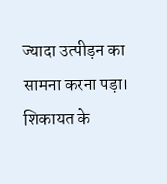ज्यादा उत्पीड़न का सामना करना पड़ा।
शिकायत के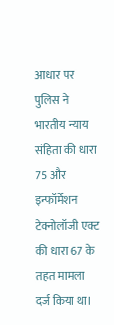आधार पर पुलिस ने भारतीय न्याय संहिता की धारा 75 और इन्फॉर्मेशन टेक्नोलॉजी एक्ट की धारा 67 के तहत मामला दर्ज किया था।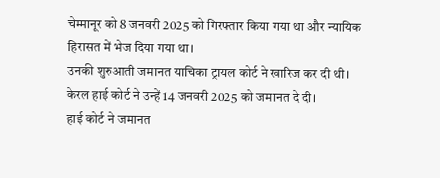चेम्मानूर को 8 जनवरी 2025 को गिरफ्तार किया गया था और न्यायिक हिरासत में भेज दिया गया था।
उनकी शुरुआती जमानत याचिका ट्रायल कोर्ट ने खारिज कर दी थी।
केरल हाई कोर्ट ने उन्हें 14 जनवरी 2025 को जमानत दे दी।
हाई कोर्ट ने जमानत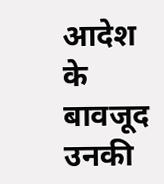आदेश के बावजूद उनकी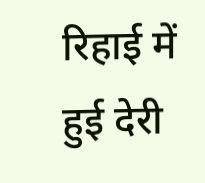रिहाई में हुई देरी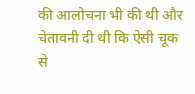की आलोचना भी की थी और चेतावनी दी थी कि ऐसी चूक से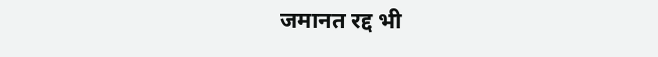जमानत रद्द भी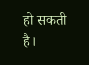हो सकती है।